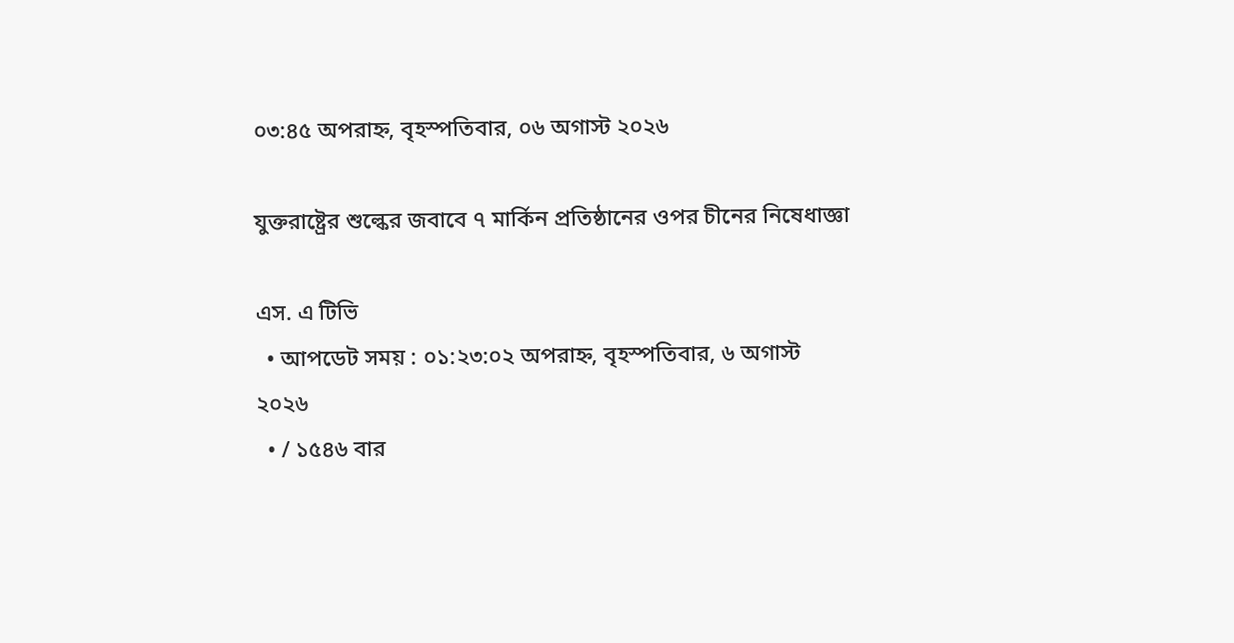০৩:৪৫ অপরাহ্ন, বৃহস্পতিবার, ০৬ অগাস্ট ২০২৬

যুক্তরাষ্ট্রের শুল্কের জবাবে ৭ মার্কিন প্রতিষ্ঠানের ওপর চীনের নিষেধাজ্ঞা

এস. এ টিভি
  • আপডেট সময় : ০১:২৩:০২ অপরাহ্ন, বৃহস্পতিবার, ৬ অগাস্ট ২০২৬
  • / ১৫৪৬ বার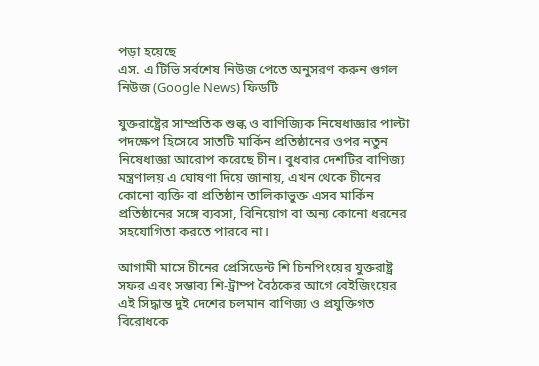পড়া হয়েছে
এস. এ টিভি সর্বশেষ নিউজ পেতে অনুসরণ করুন গুগল নিউজ (Google News) ফিডটি

যুক্তরাষ্ট্রের সাম্প্রতিক শুল্ক ও বাণিজ্যিক নিষেধাজ্ঞার পাল্টা পদক্ষেপ হিসেবে সাতটি মার্কিন প্রতিষ্ঠানের ওপর নতুন নিষেধাজ্ঞা আরোপ করেছে চীন। বুধবার দেশটির বাণিজ্য মন্ত্রণালয় এ ঘোষণা দিয়ে জানায়, এখন থেকে চীনের কোনো ব্যক্তি বা প্রতিষ্ঠান তালিকাভুক্ত এসব মার্কিন প্রতিষ্ঠানের সঙ্গে ব্যবসা, বিনিয়োগ বা অন্য কোনো ধরনের সহযোগিতা করতে পারবে না।

আগামী মাসে চীনের প্রেসিডেন্ট শি চিনপিংয়ের যুক্তরাষ্ট্র সফর এবং সম্ভাব্য শি-ট্রাম্প বৈঠকের আগে বেইজিংয়ের এই সিদ্ধান্ত দুই দেশের চলমান বাণিজ্য ও প্রযুক্তিগত বিরোধকে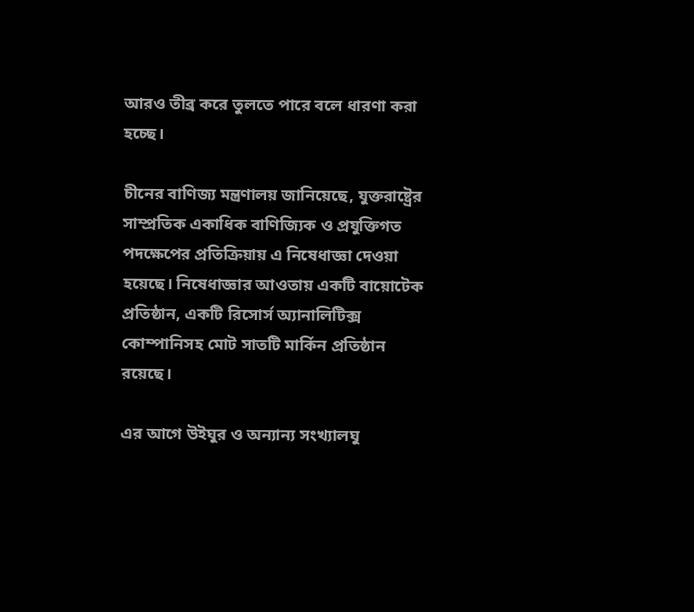আরও তীব্র করে তুলতে পারে বলে ধারণা করা হচ্ছে।

চীনের বাণিজ্য মন্ত্রণালয় জানিয়েছে, যুক্তরাষ্ট্রের সাম্প্রতিক একাধিক বাণিজ্যিক ও প্রযুক্তিগত পদক্ষেপের প্রতিক্রিয়ায় এ নিষেধাজ্ঞা দেওয়া হয়েছে। নিষেধাজ্ঞার আওতায় একটি বায়োটেক প্রতিষ্ঠান, একটি রিসোর্স অ্যানালিটিক্স কোম্পানিসহ মোট সাতটি মার্কিন প্রতিষ্ঠান রয়েছে।

এর আগে উইঘুর ও অন্যান্য সংখ্যালঘু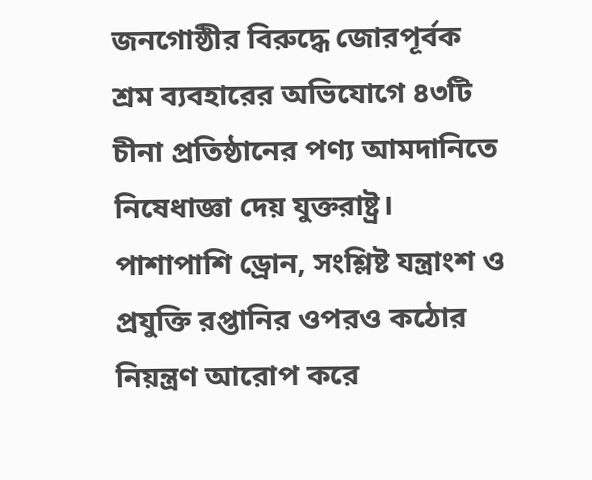জনগোষ্ঠীর বিরুদ্ধে জোরপূর্বক শ্রম ব্যবহারের অভিযোগে ৪৩টি চীনা প্রতিষ্ঠানের পণ্য আমদানিতে নিষেধাজ্ঞা দেয় যুক্তরাষ্ট্র। পাশাপাশি ড্রোন, সংশ্লিষ্ট যন্ত্রাংশ ও প্রযুক্তি রপ্তানির ওপরও কঠোর নিয়ন্ত্রণ আরোপ করে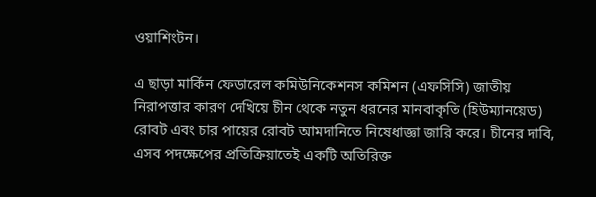ওয়াশিংটন।

এ ছাড়া মার্কিন ফেডারেল কমিউনিকেশনস কমিশন (এফসিসি) জাতীয় নিরাপত্তার কারণ দেখিয়ে চীন থেকে নতুন ধরনের মানবাকৃতি (হিউম্যানয়েড) রোবট এবং চার পায়ের রোবট আমদানিতে নিষেধাজ্ঞা জারি করে। চীনের দাবি, এসব পদক্ষেপের প্রতিক্রিয়াতেই একটি অতিরিক্ত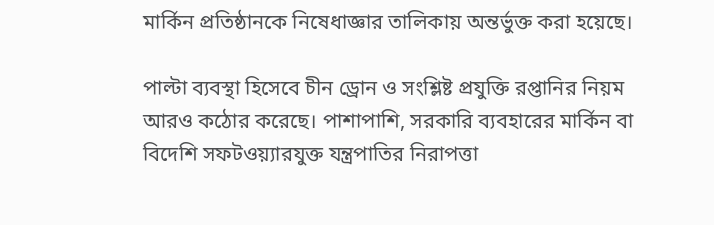মার্কিন প্রতিষ্ঠানকে নিষেধাজ্ঞার তালিকায় অন্তর্ভুক্ত করা হয়েছে।

পাল্টা ব্যবস্থা হিসেবে চীন ড্রোন ও সংশ্লিষ্ট প্রযুক্তি রপ্তানির নিয়ম আরও কঠোর করেছে। পাশাপাশি, সরকারি ব্যবহারের মার্কিন বা বিদেশি সফটওয়্যারযুক্ত যন্ত্রপাতির নিরাপত্তা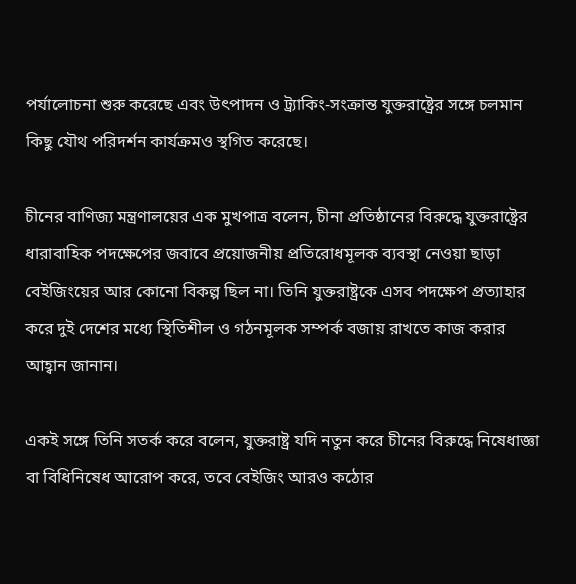পর্যালোচনা শুরু করেছে এবং উৎপাদন ও ট্র্যাকিং-সংক্রান্ত যুক্তরাষ্ট্রের সঙ্গে চলমান কিছু যৌথ পরিদর্শন কার্যক্রমও স্থগিত করেছে।

চীনের বাণিজ্য মন্ত্রণালয়ের এক মুখপাত্র বলেন, চীনা প্রতিষ্ঠানের বিরুদ্ধে যুক্তরাষ্ট্রের ধারাবাহিক পদক্ষেপের জবাবে প্রয়োজনীয় প্রতিরোধমূলক ব্যবস্থা নেওয়া ছাড়া বেইজিংয়ের আর কোনো বিকল্প ছিল না। তিনি যুক্তরাষ্ট্রকে এসব পদক্ষেপ প্রত্যাহার করে দুই দেশের মধ্যে স্থিতিশীল ও গঠনমূলক সম্পর্ক বজায় রাখতে কাজ করার আহ্বান জানান।

একই সঙ্গে তিনি সতর্ক করে বলেন, যুক্তরাষ্ট্র যদি নতুন করে চীনের বিরুদ্ধে নিষেধাজ্ঞা বা বিধিনিষেধ আরোপ করে, তবে বেইজিং আরও কঠোর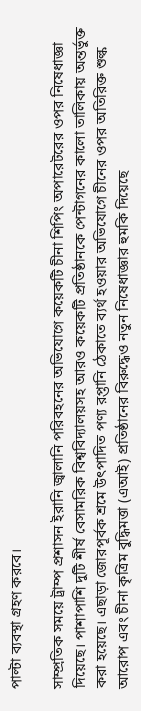পাল্টা ব্যবস্থা গ্রহণ করবে।

সাম্প্রতিক সময়ে ট্রাম্প প্রশাসন ইরানি জ্বালানি পরিবহনের অভিযোগে কয়েকটি চীনা শিপিং অপারেটরের ওপর নিষেধাজ্ঞা দিয়েছে। পাশাপাশি দুটি শীর্ষ বেসামরিক বিশ্ববিদ্যালয়সহ আরও কয়েকটি প্রতিষ্ঠানকে পেন্টাগনের কালো তালিকায় অন্তর্ভুক্ত করা হয়েছে। এছাড়া জোরপূর্বক শ্রমে উৎপাদিত পণ্য রপ্তানি ঠেকাতে ব্যর্থ হওয়ার অভিযোগে চীনের ওপর অতিরিক্ত শুল্ক আরোপ এবং চীনা কৃত্রিম বুদ্ধিমত্তা (এআই) প্রতিষ্ঠানের বিরুদ্ধেও নতুন নিষেধাজ্ঞার হুমকি দিয়েছে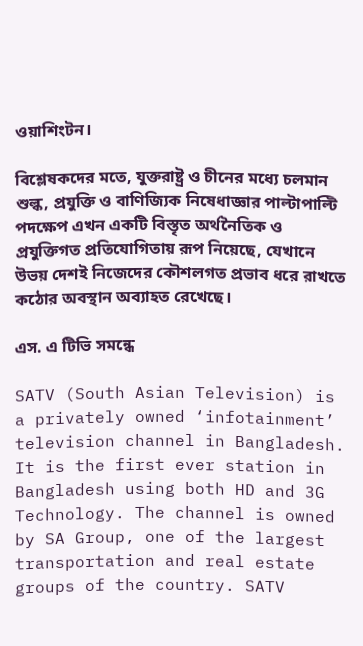ওয়াশিংটন।

বিশ্লেষকদের মতে, যুক্তরাষ্ট্র ও চীনের মধ্যে চলমান শুল্ক, প্রযুক্তি ও বাণিজ্যিক নিষেধাজ্ঞার পাল্টাপাল্টি পদক্ষেপ এখন একটি বিস্তৃত অর্থনৈতিক ও প্রযুক্তিগত প্রতিযোগিতায় রূপ নিয়েছে, যেখানে উভয় দেশই নিজেদের কৌশলগত প্রভাব ধরে রাখতে কঠোর অবস্থান অব্যাহত রেখেছে।

এস. এ টিভি সমন্ধে

SATV (South Asian Television) is a privately owned ‘infotainment’ television channel in Bangladesh. It is the first ever station in Bangladesh using both HD and 3G Technology. The channel is owned by SA Group, one of the largest transportation and real estate groups of the country. SATV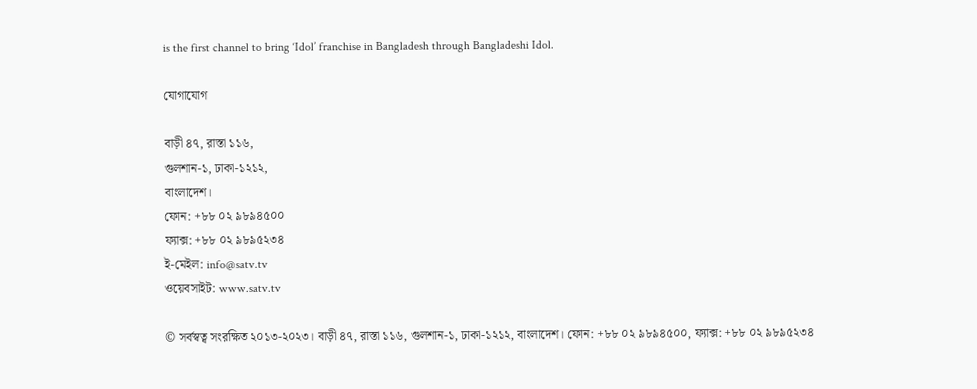is the first channel to bring ‘Idol’ franchise in Bangladesh through Bangladeshi Idol.

যোগাযোগ

বাড়ী ৪৭, রাস্তা ১১৬,
গুলশান-১, ঢাকা-১২১২,
বাংলাদেশ।
ফোন: +৮৮ ০২ ৯৮৯৪৫০০
ফ্যাক্স: +৮৮ ০২ ৯৮৯৫২৩৪
ই-মেইল: info@satv.tv
ওয়েবসাইট: www.satv.tv

© সর্বস্বত্ব সংরক্ষিত ২০১৩-২০২৩। বাড়ী ৪৭, রাস্তা ১১৬, গুলশান-১, ঢাকা-১২১২, বাংলাদেশ। ফোন: +৮৮ ০২ ৯৮৯৪৫০০, ফ্যাক্স: +৮৮ ০২ ৯৮৯৫২৩৪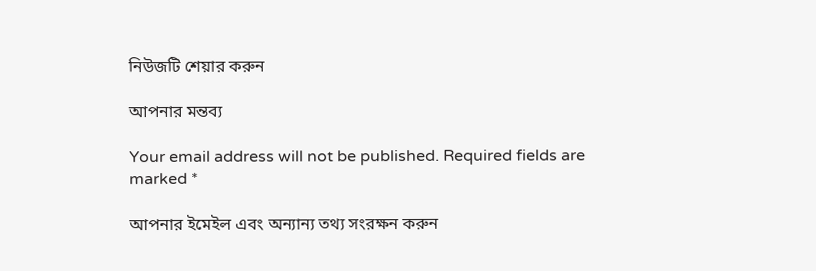নিউজটি শেয়ার করুন

আপনার মন্তব্য

Your email address will not be published. Required fields are marked *

আপনার ইমেইল এবং অন্যান্য তথ্য সংরক্ষন করুন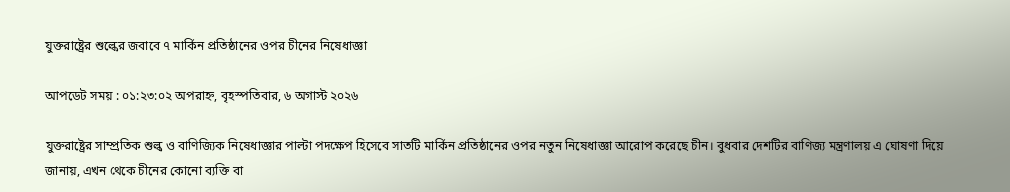যুক্তরাষ্ট্রের শুল্কের জবাবে ৭ মার্কিন প্রতিষ্ঠানের ওপর চীনের নিষেধাজ্ঞা

আপডেট সময় : ০১:২৩:০২ অপরাহ্ন, বৃহস্পতিবার, ৬ অগাস্ট ২০২৬

যুক্তরাষ্ট্রের সাম্প্রতিক শুল্ক ও বাণিজ্যিক নিষেধাজ্ঞার পাল্টা পদক্ষেপ হিসেবে সাতটি মার্কিন প্রতিষ্ঠানের ওপর নতুন নিষেধাজ্ঞা আরোপ করেছে চীন। বুধবার দেশটির বাণিজ্য মন্ত্রণালয় এ ঘোষণা দিয়ে জানায়, এখন থেকে চীনের কোনো ব্যক্তি বা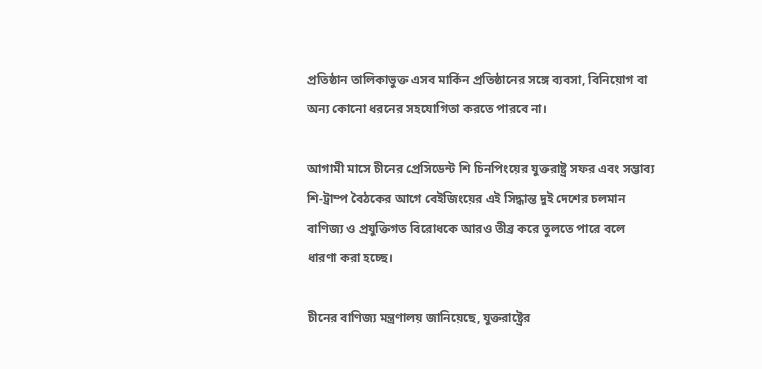প্রতিষ্ঠান তালিকাভুক্ত এসব মার্কিন প্রতিষ্ঠানের সঙ্গে ব্যবসা, বিনিয়োগ বা অন্য কোনো ধরনের সহযোগিতা করতে পারবে না।

আগামী মাসে চীনের প্রেসিডেন্ট শি চিনপিংয়ের যুক্তরাষ্ট্র সফর এবং সম্ভাব্য শি-ট্রাম্প বৈঠকের আগে বেইজিংয়ের এই সিদ্ধান্ত দুই দেশের চলমান বাণিজ্য ও প্রযুক্তিগত বিরোধকে আরও তীব্র করে তুলতে পারে বলে ধারণা করা হচ্ছে।

চীনের বাণিজ্য মন্ত্রণালয় জানিয়েছে, যুক্তরাষ্ট্রের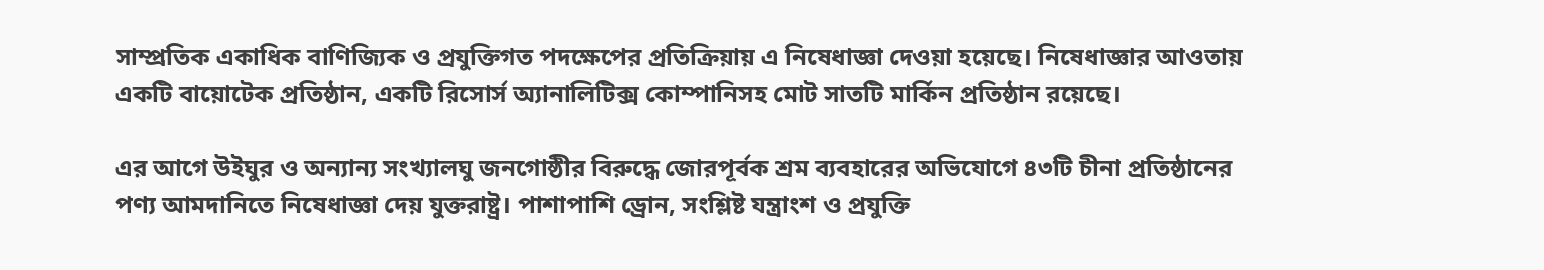সাম্প্রতিক একাধিক বাণিজ্যিক ও প্রযুক্তিগত পদক্ষেপের প্রতিক্রিয়ায় এ নিষেধাজ্ঞা দেওয়া হয়েছে। নিষেধাজ্ঞার আওতায় একটি বায়োটেক প্রতিষ্ঠান, একটি রিসোর্স অ্যানালিটিক্স কোম্পানিসহ মোট সাতটি মার্কিন প্রতিষ্ঠান রয়েছে।

এর আগে উইঘুর ও অন্যান্য সংখ্যালঘু জনগোষ্ঠীর বিরুদ্ধে জোরপূর্বক শ্রম ব্যবহারের অভিযোগে ৪৩টি চীনা প্রতিষ্ঠানের পণ্য আমদানিতে নিষেধাজ্ঞা দেয় যুক্তরাষ্ট্র। পাশাপাশি ড্রোন, সংশ্লিষ্ট যন্ত্রাংশ ও প্রযুক্তি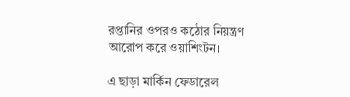রপ্তানির ওপরও কঠোর নিয়ন্ত্রণ আরোপ করে ওয়াশিংটন।

এ ছাড়া মার্কিন ফেডারেল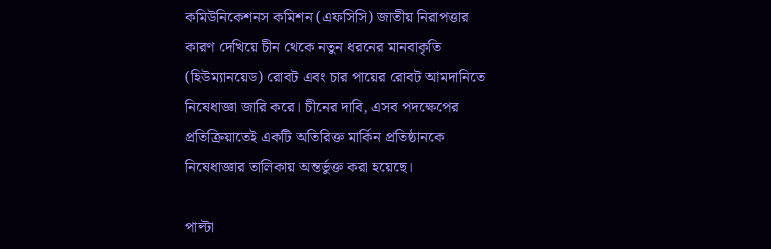কমিউনিকেশনস কমিশন (এফসিসি) জাতীয় নিরাপত্তার কারণ দেখিয়ে চীন থেকে নতুন ধরনের মানবাকৃতি (হিউম্যানয়েড) রোবট এবং চার পায়ের রোবট আমদানিতে নিষেধাজ্ঞা জারি করে। চীনের দাবি, এসব পদক্ষেপের প্রতিক্রিয়াতেই একটি অতিরিক্ত মার্কিন প্রতিষ্ঠানকে নিষেধাজ্ঞার তালিকায় অন্তর্ভুক্ত করা হয়েছে।

পাল্টা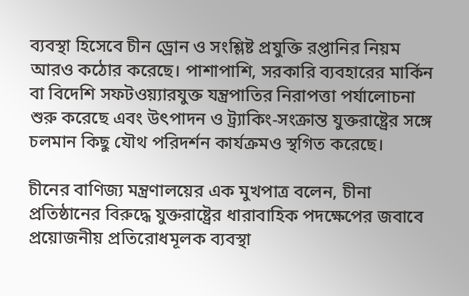ব্যবস্থা হিসেবে চীন ড্রোন ও সংশ্লিষ্ট প্রযুক্তি রপ্তানির নিয়ম আরও কঠোর করেছে। পাশাপাশি, সরকারি ব্যবহারের মার্কিন বা বিদেশি সফটওয়্যারযুক্ত যন্ত্রপাতির নিরাপত্তা পর্যালোচনা শুরু করেছে এবং উৎপাদন ও ট্র্যাকিং-সংক্রান্ত যুক্তরাষ্ট্রের সঙ্গে চলমান কিছু যৌথ পরিদর্শন কার্যক্রমও স্থগিত করেছে।

চীনের বাণিজ্য মন্ত্রণালয়ের এক মুখপাত্র বলেন, চীনা প্রতিষ্ঠানের বিরুদ্ধে যুক্তরাষ্ট্রের ধারাবাহিক পদক্ষেপের জবাবে প্রয়োজনীয় প্রতিরোধমূলক ব্যবস্থা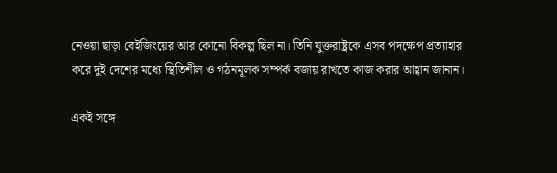নেওয়া ছাড়া বেইজিংয়ের আর কোনো বিকল্প ছিল না। তিনি যুক্তরাষ্ট্রকে এসব পদক্ষেপ প্রত্যাহার করে দুই দেশের মধ্যে স্থিতিশীল ও গঠনমূলক সম্পর্ক বজায় রাখতে কাজ করার আহ্বান জানান।

একই সঙ্গে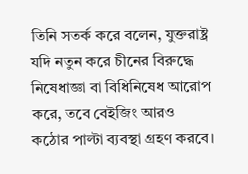তিনি সতর্ক করে বলেন, যুক্তরাষ্ট্র যদি নতুন করে চীনের বিরুদ্ধে নিষেধাজ্ঞা বা বিধিনিষেধ আরোপ করে, তবে বেইজিং আরও কঠোর পাল্টা ব্যবস্থা গ্রহণ করবে।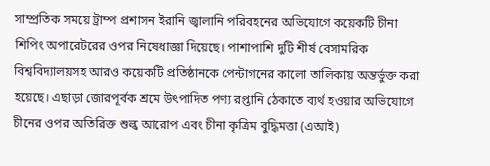সাম্প্রতিক সময়ে ট্রাম্প প্রশাসন ইরানি জ্বালানি পরিবহনের অভিযোগে কয়েকটি চীনা শিপিং অপারেটরের ওপর নিষেধাজ্ঞা দিয়েছে। পাশাপাশি দুটি শীর্ষ বেসামরিক বিশ্ববিদ্যালয়সহ আরও কয়েকটি প্রতিষ্ঠানকে পেন্টাগনের কালো তালিকায় অন্তর্ভুক্ত করা হয়েছে। এছাড়া জোরপূর্বক শ্রমে উৎপাদিত পণ্য রপ্তানি ঠেকাতে ব্যর্থ হওয়ার অভিযোগে চীনের ওপর অতিরিক্ত শুল্ক আরোপ এবং চীনা কৃত্রিম বুদ্ধিমত্তা (এআই)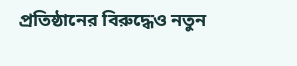প্রতিষ্ঠানের বিরুদ্ধেও নতুন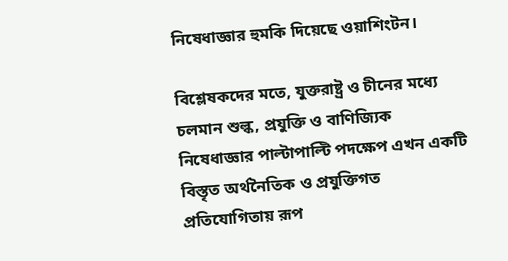নিষেধাজ্ঞার হুমকি দিয়েছে ওয়াশিংটন।

বিশ্লেষকদের মতে, যুক্তরাষ্ট্র ও চীনের মধ্যে চলমান শুল্ক, প্রযুক্তি ও বাণিজ্যিক নিষেধাজ্ঞার পাল্টাপাল্টি পদক্ষেপ এখন একটি বিস্তৃত অর্থনৈতিক ও প্রযুক্তিগত প্রতিযোগিতায় রূপ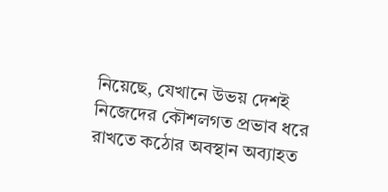নিয়েছে, যেখানে উভয় দেশই নিজেদের কৌশলগত প্রভাব ধরে রাখতে কঠোর অবস্থান অব্যাহত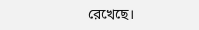রেখেছে।